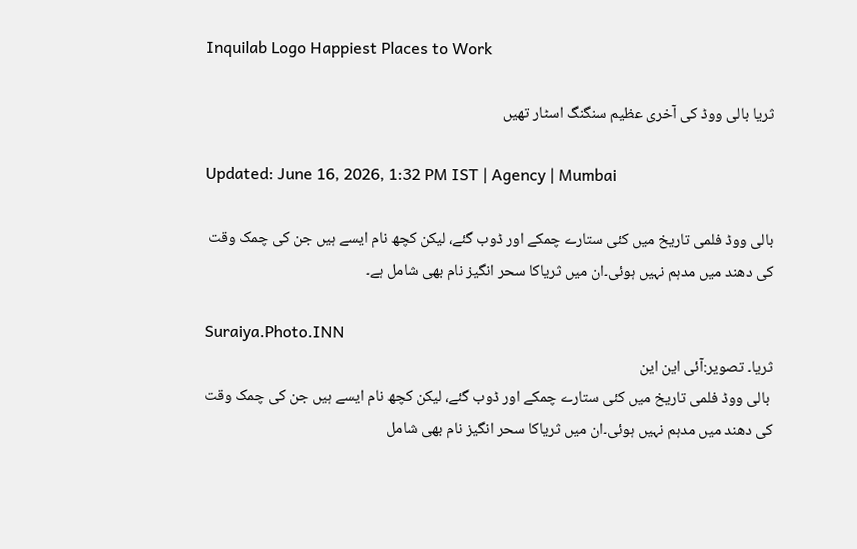Inquilab Logo Happiest Places to Work

ثریا بالی ووڈ کی آخری عظیم سنگنگ اسٹار تھیں

Updated: June 16, 2026, 1:32 PM IST | Agency | Mumbai

بالی ووڈ فلمی تاریخ میں کئی ستارے چمکے اور ڈوب گئے، لیکن کچھ نام ایسے ہیں جن کی چمک وقت کی دھند میں مدہم نہیں ہوئی۔ان میں ثریاکا سحر انگیز نام بھی شامل ہے۔

Suraiya.Photo.INN
ثریا۔ تصویر:آئی این این
 بالی ووڈ فلمی تاریخ میں کئی ستارے چمکے اور ڈوب گئے، لیکن کچھ نام ایسے ہیں جن کی چمک وقت کی دھند میں مدہم نہیں ہوئی۔ان میں ثریاکا سحر انگیز نام بھی شامل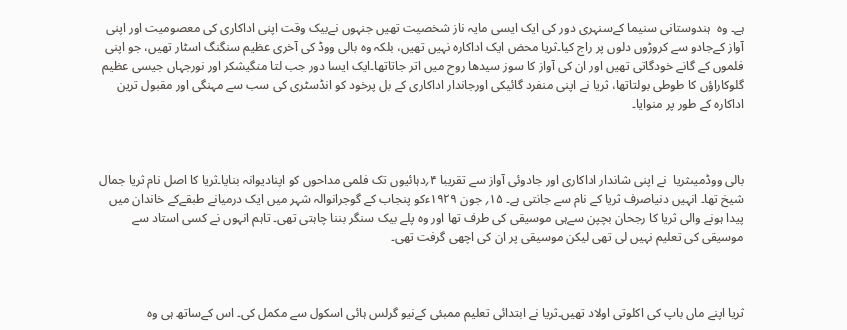ہے۔ وہ  ہندوستانی سنیما کےسنہری دور کی ایک ایسی مایہ ناز شخصیت تھیں جنہوں نےبیک وقت اپنی اداکاری کی معصومیت اور اپنی آواز کےجادو سے کروڑوں دلوں پر راج کیا۔ثریا محض ایک اداکارہ نہیں تھیں، بلکہ وہ بالی ووڈ کی آخری عظیم سنگنگ اسٹار تھیں، جو اپنی فلموں کے گانے خودگاتی تھیں اور ان کی آواز کا سوز سیدھا روح میں اتر جاتاتھا۔ایک ایسا دور جب لتا منگیشکر اور نورجہاں جیسی عظیم گلوکاراؤں کا طوطی بولتاتھا، ثریا نے اپنی منفرد گائیکی اورجاندار اداکاری کے بل پرخود کو انڈسٹری کی سب سے مہنگی اور مقبول ترین اداکارہ کے طور پر منوایا۔



بالی ووڈمیںثریا  نے اپنی شاندار اداکاری اور جادوئی آواز سے تقریبا ۴؍دہائیوں تک فلمی مداحوں کو اپنادیوانہ بنایا۔ثریا کا اصل نام ثریا جمال شیخ تھا۔ انہیں دنیاصرف ثریا کے نام سے جانتی ہے۔ ۱۵؍ جون ۱۹۲۹ءکو پنجاب کے گوجرانوالہ شہر میں ایک درمیانے طبقےکے خاندان میں پیدا ہونے والی ثریا کا رجحان بچپن سےہی موسیقی کی طرف تھا اور وہ پلے بیک سنگر بننا چاہتی تھی۔ تاہم انہوں نے کسی استاد سے موسیقی کی تعلیم نہیں لی تھی لیکن موسیقی پر ان کی اچھی گرفت تھی۔



ثریا اپنے ماں باپ کی اکلوتی اولاد تھیں۔ثریا نے ابتدائی تعلیم ممبئی کےنیو گرلس ہائی اسکول سے مکمل کی۔ اس کےساتھ ہی وہ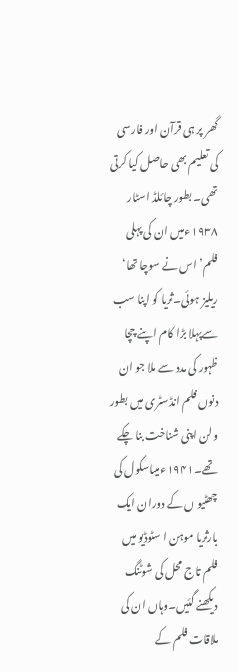گھر پر ہی قرآن اور فارسی کی تعلیم بھی حاصل کیا کرتی تھی۔ بطور چائلڈ اسٹار ۱۹۳۸ءمیں ان کی پہلی فلم’ اس نے سوچا تھا‘ ریلیز ہوئی۔ثریا کو اپنا سب سےپہلا بڑا کام اپنے چچا ظہور کی مدد سے ملا جو ان دنوں فلم انڈسٹری میں بطور ولن اپنی شناخت بنا چکے تھے۔۱۹۴۱ءمیںاسکول کی چھٹيو ں کے دوران ایک بارثریا موہن ا سٹوڈیو میں فلم تاج محل کی شوٹنگ دیکھنے گئیں۔وہاں ان کی ملاقات فلم کے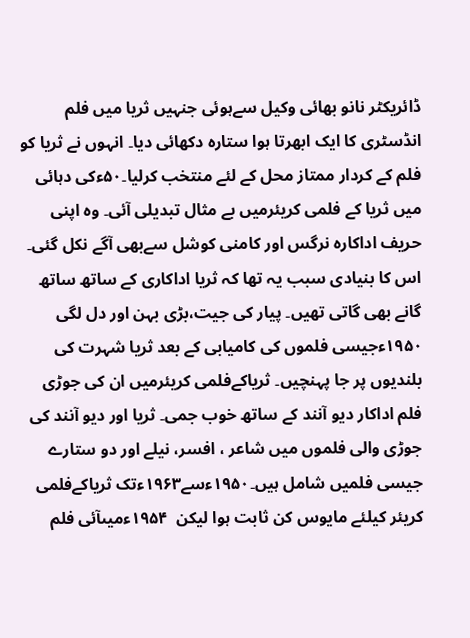ڈائریکٹر نانو بھائی وکیل سےہوئی جنہیں ثریا میں فلم انڈسٹری کا ایک ابھرتا ہوا ستارہ دکھائی دیا۔ انہوں نے ثریا کو فلم کے کردار ممتاز محل کے لئے منتخب کرلیا۔۵۰ءکی دہائی میں ثریا کے فلمی کریئرمیں بے مثال تبدیلی آئی۔ وہ اپنی حریف اداکارہ نرگس اور کامنی کوشل سےبھی آگے نکل گئی۔ اس کا بنیادی سبب یہ تھا کہ ثریا اداکاری کے ساتھ ساتھ گانے بھی گاتی تھیں۔ پیار کی جیت،بڑی بہن اور دل لگی ۱۹۵۰ءجیسی فلموں کی کامیابی کے بعد ثریا شہرت کی بلنديوں پر جا پہنچیں۔ ثریاکےفلمی کریئرمیں ان کی جوڑی فلم اداکار دیو آنند کے ساتھ خوب جمی۔ ثریا اور دیو آنند کی جوڑی والی فلموں میں شاعر ، افسر، نیلے اور دو ستارے جیسی فلمیں شامل ہیں۔۱۹۵۰ءسے۱۹۶۳ءتک ثریاکےفلمی کریئر کیلئے مایوس کن ثابت ہوا لیکن  ۱۹۵۴ءمیںآئی فلم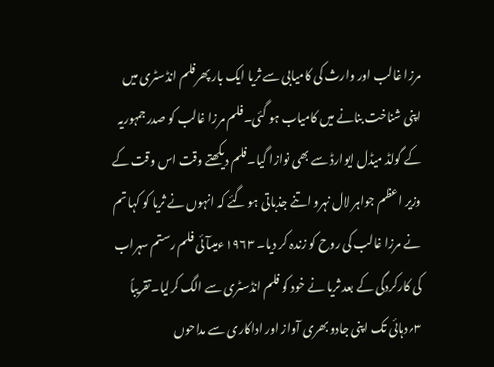مرزا غالب اور وارث کی کامیابی سے ثریا ایک بار پھرفلم انڈسٹری میں اپنی شناخت بنانے میں کامیاب ہو گئی۔فلم مرزا غالب کو صدرجمہوریہ کے گولڈ میڈل ایوارڈ سے بھی نوازا گیا۔فلم دیکھتے وقت اس وقت کے وزیر اعظم جواہر لال نہرو اتنے جذباتی ہو گئے کہ انہوں نے ثریا کو کہا تم نے مرزا غالب کی روح کو زندہ کر دیا۔ ۱۹۶۳ءمیںآئی فلم رستم سہراب کی کارکردگی کے بعد ثریا نے خود کو فلم انڈسٹری سے الگ کرلیا۔تقریباً ۳؍دہائی تک اپنی جادو بھری آواز اور اداکاری سے مداحوں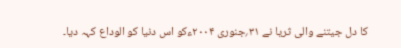کا دل جیتنے والی ثریا نے ۳۱؍جنوری ۲۰۰۴ءکو اس دنیا کو الوداع کہہ دیا۔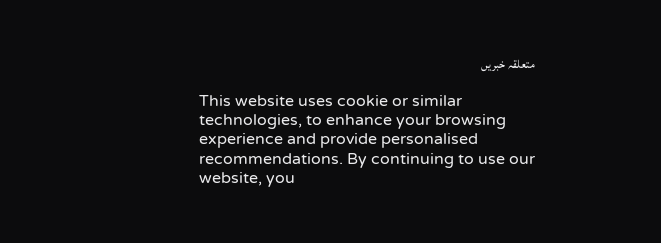متعلقہ خبریں

This website uses cookie or similar technologies, to enhance your browsing experience and provide personalised recommendations. By continuing to use our website, you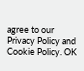agree to our Privacy Policy and Cookie Policy. OK